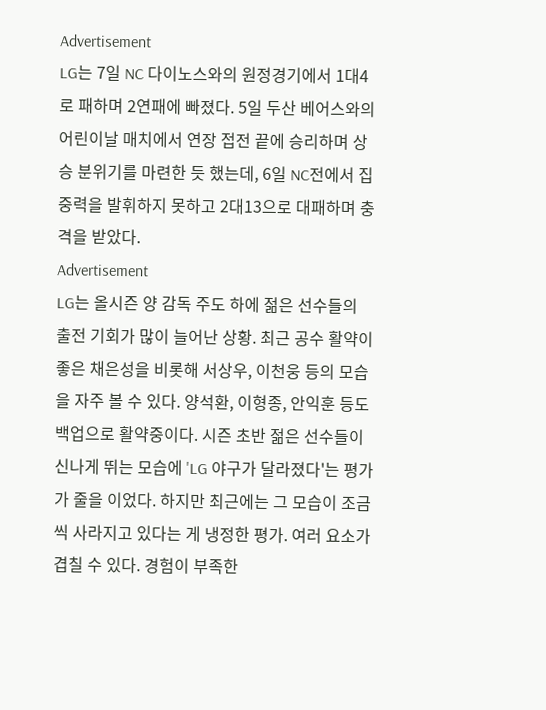Advertisement
LG는 7일 NC 다이노스와의 원정경기에서 1대4로 패하며 2연패에 빠졌다. 5일 두산 베어스와의 어린이날 매치에서 연장 접전 끝에 승리하며 상승 분위기를 마련한 듯 했는데, 6일 NC전에서 집중력을 발휘하지 못하고 2대13으로 대패하며 충격을 받았다.
Advertisement
LG는 올시즌 양 감독 주도 하에 젊은 선수들의 출전 기회가 많이 늘어난 상황. 최근 공수 활약이 좋은 채은성을 비롯해 서상우, 이천웅 등의 모습을 자주 볼 수 있다. 양석환, 이형종, 안익훈 등도 백업으로 활약중이다. 시즌 초반 젊은 선수들이 신나게 뛰는 모습에 'LG 야구가 달라졌다'는 평가가 줄을 이었다. 하지만 최근에는 그 모습이 조금씩 사라지고 있다는 게 냉정한 평가. 여러 요소가 겹칠 수 있다. 경험이 부족한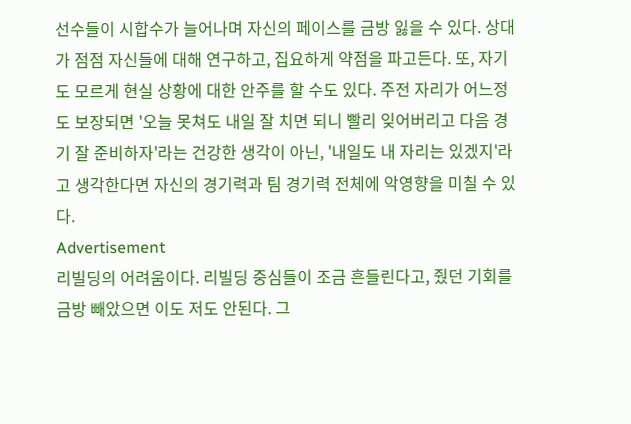선수들이 시합수가 늘어나며 자신의 페이스를 금방 잃을 수 있다. 상대가 점점 자신들에 대해 연구하고, 집요하게 약점을 파고든다. 또, 자기도 모르게 현실 상황에 대한 안주를 할 수도 있다. 주전 자리가 어느정도 보장되면 '오늘 못쳐도 내일 잘 치면 되니 빨리 잊어버리고 다음 경기 잘 준비하자'라는 건강한 생각이 아닌, '내일도 내 자리는 있겠지'라고 생각한다면 자신의 경기력과 팀 경기력 전체에 악영향을 미칠 수 있다.
Advertisement
리빌딩의 어려움이다. 리빌딩 중심들이 조금 흔들린다고, 줬던 기회를 금방 빼았으면 이도 저도 안된다. 그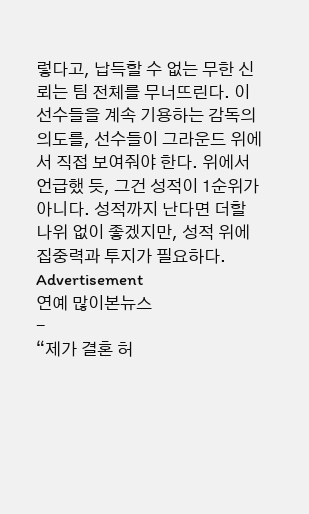렇다고, 납득할 수 없는 무한 신뢰는 팀 전체를 무너뜨린다. 이 선수들을 계속 기용하는 감독의 의도를, 선수들이 그라운드 위에서 직접 보여줘야 한다. 위에서 언급했 듯, 그건 성적이 1순위가 아니다. 성적까지 난다면 더할 나위 없이 좋겠지만, 성적 위에 집중력과 투지가 필요하다.
Advertisement
연예 많이본뉴스
-
“제가 결혼 허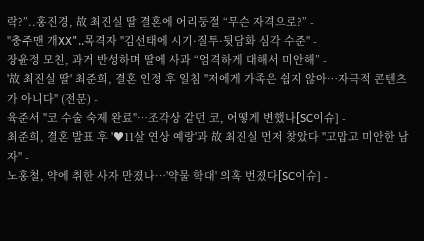락?”..홍진경, 故 최진실 딸 결혼에 어리둥절 “무슨 자격으로?” -
"충주맨 개XX"..목격자 "김선태에 시기·질투·뒷담화 심각 수준" -
장윤정 모친, 과거 반성하며 딸에 사과 “엄격하게 대해서 미안해” -
'故 최진실 딸' 최준희, 결혼 인정 후 일침 "저에게 가족은 쉽지 않아…자극적 콘텐츠가 아니다" (전문) -
육준서 "코 수술 숙제 완료"…조각상 같던 코, 어떻게 변했나[SC이슈] -
최준희, 결혼 발표 후 '♥11살 연상 예랑'과 故 최진실 먼저 찾았다 "고맙고 미안한 남자" -
노홍철, 약에 취한 사자 만졌나…'약물 학대' 의혹 번졌다[SC이슈] -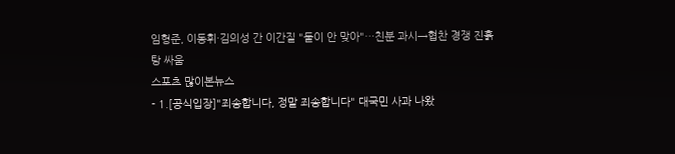임형준, 이동휘·김의성 간 이간질 "둘이 안 맞아"…친분 과시→협찬 경쟁 진흙탕 싸움
스포츠 많이본뉴스
- 1.[공식입장]"죄송합니다, 정말 죄송합니다" 대국민 사과 나왔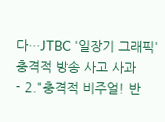다…JTBC '일장기 그래픽' 충격적 방송 사고 사과
- 2."충격적 비주얼! 반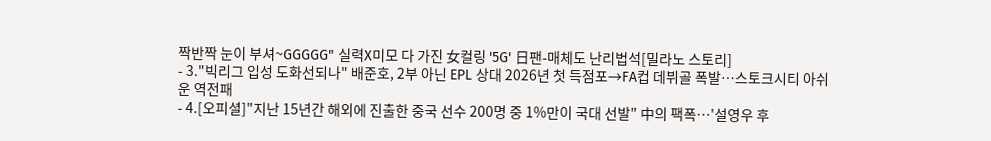짝반짝 눈이 부셔~GGGGG" 실력X미모 다 가진 女컬링 '5G' 日팬-매체도 난리법석[밀라노 스토리]
- 3."빅리그 입성 도화선되나" 배준호, 2부 아닌 EPL 상대 2026년 첫 득점포→FA컵 데뷔골 폭발…스토크시티 아쉬운 역전패
- 4.[오피셜]"지난 15년간 해외에 진출한 중국 선수 200명 중 1%만이 국대 선발" 中의 팩폭…'설영우 후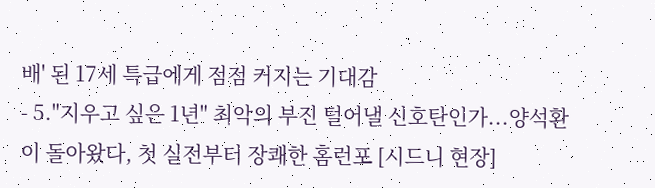배' 된 17세 특급에게 점점 커지는 기대감
- 5."지우고 싶은 1년" 최악의 부진 털어낼 신호탄인가...양석환이 돌아왔다, 첫 실전부터 장쾌한 홈런포 [시드니 현장]